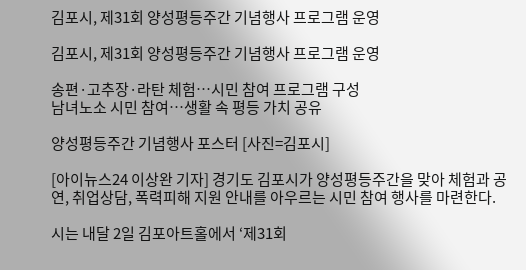김포시, 제31회 양성평등주간 기념행사 프로그램 운영

김포시, 제31회 양성평등주간 기념행사 프로그램 운영

송편·고추장·라탄 체험…시민 참여 프로그램 구성
남녀노소 시민 참여…생활 속 평등 가치 공유

양성평등주간 기념행사 포스터 [사진=김포시]

[아이뉴스24 이상완 기자] 경기도 김포시가 양성평등주간을 맞아 체험과 공연, 취업상담, 폭력피해 지원 안내를 아우르는 시민 참여 행사를 마련한다.

시는 내달 2일 김포아트홀에서 ‘제31회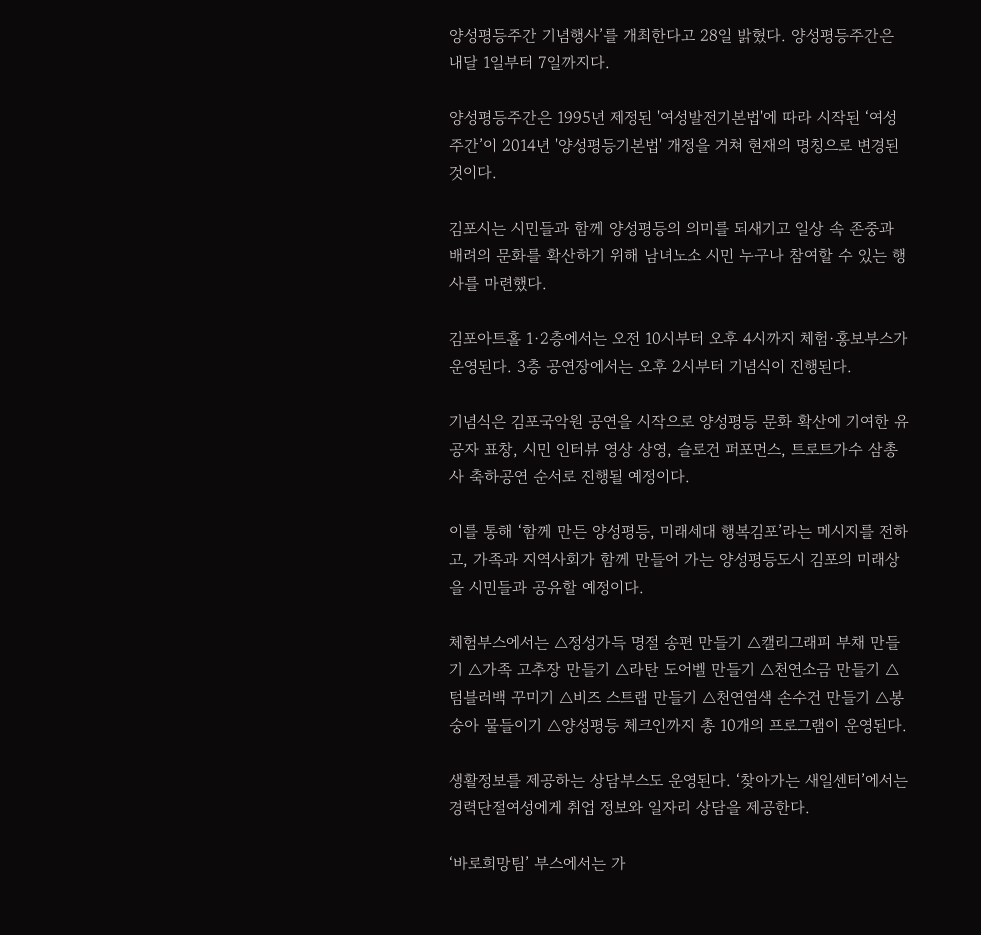양성평등주간 기념행사’를 개최한다고 28일 밝혔다. 양성평등주간은 내달 1일부터 7일까지다.

양성평등주간은 1995년 제정된 '여성발전기본법'에 따라 시작된 ‘여성주간’이 2014년 '양성평등기본법' 개정을 거쳐 현재의 명칭으로 변경된 것이다.

김포시는 시민들과 함께 양성평등의 의미를 되새기고 일상 속 존중과 배려의 문화를 확산하기 위해 남녀노소 시민 누구나 참여할 수 있는 행사를 마련했다.

김포아트홀 1·2층에서는 오전 10시부터 오후 4시까지 체험·홍보부스가 운영된다. 3층 공연장에서는 오후 2시부터 기념식이 진행된다.

기념식은 김포국악원 공연을 시작으로 양성평등 문화 확산에 기여한 유공자 표창, 시민 인터뷰 영상 상영, 슬로건 퍼포먼스, 트로트가수 삼총사 축하공연 순서로 진행될 예정이다.

이를 통해 ‘함께 만든 양성평등, 미래세대 행복김포’라는 메시지를 전하고, 가족과 지역사회가 함께 만들어 가는 양성평등도시 김포의 미래상을 시민들과 공유할 예정이다.

체험부스에서는 △정성가득 명절 송편 만들기 △캘리그래피 부채 만들기 △가족 고추장 만들기 △라탄 도어벨 만들기 △천연소금 만들기 △텀블러백 꾸미기 △비즈 스트랩 만들기 △천연염색 손수건 만들기 △봉숭아 물들이기 △양성평등 체크인까지 총 10개의 프로그램이 운영된다.

생활정보를 제공하는 상담부스도 운영된다. ‘찾아가는 새일센터’에서는 경력단절여성에게 취업 정보와 일자리 상담을 제공한다.

‘바로희망팀’ 부스에서는 가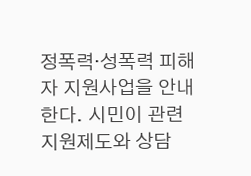정폭력·성폭력 피해자 지원사업을 안내한다. 시민이 관련 지원제도와 상담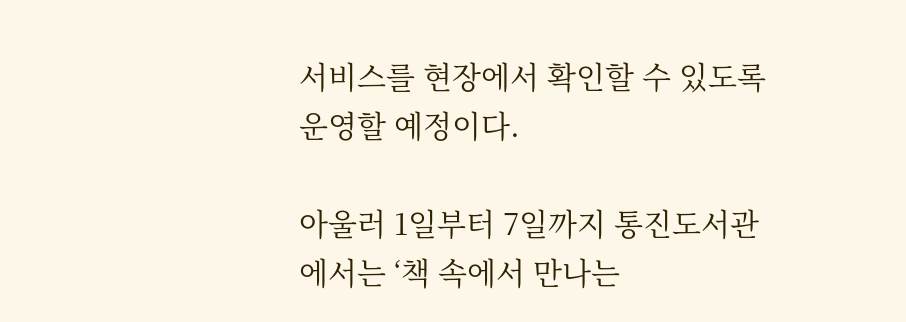서비스를 현장에서 확인할 수 있도록 운영할 예정이다.

아울러 1일부터 7일까지 통진도서관에서는 ‘책 속에서 만나는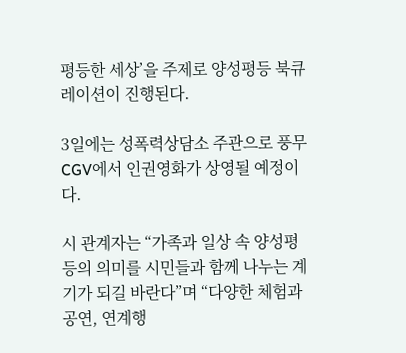평등한 세상’을 주제로 양성평등 북큐레이션이 진행된다.

3일에는 성폭력상담소 주관으로 풍무 CGV에서 인권영화가 상영될 예정이다.

시 관계자는 “가족과 일상 속 양성평등의 의미를 시민들과 함께 나누는 계기가 되길 바란다”며 “다양한 체험과 공연, 연계행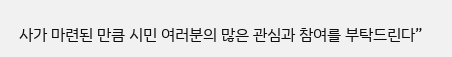사가 마련된 만큼 시민 여러분의 많은 관심과 참여를 부탁드린다”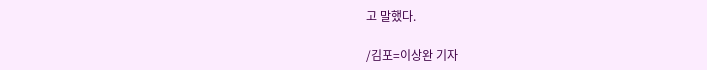고 말했다.

/김포=이상완 기자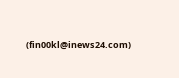(fin00kl@inews24.com)